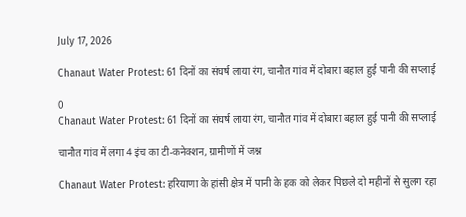July 17, 2026

Chanaut Water Protest: 61 दिनों का संघर्ष लाया रंग, चानौत गांव में दोबारा बहाल हुई पानी की सप्लाई

0
Chanaut Water Protest: 61 दिनों का संघर्ष लाया रंग, चानौत गांव में दोबारा बहाल हुई पानी की सप्लाई

चानौत गांव में लगा 4 इंच का टी-कनेक्शन, ग्रामीणों में जश्न

Chanaut Water Protest: हरियाणा के हांसी क्षेत्र में पानी के हक को लेकर पिछले दो महीनों से सुलग रहा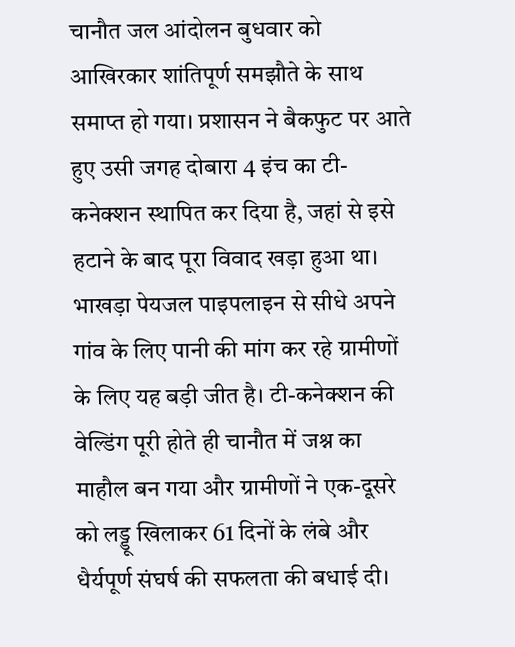चानौत जल आंदोलन बुधवार को आखिरकार शांतिपूर्ण समझौते के साथ समाप्त हो गया। प्रशासन ने बैकफुट पर आते हुए उसी जगह दोबारा 4 इंच का टी-कनेक्शन स्थापित कर दिया है, जहां से इसे हटाने के बाद पूरा विवाद खड़ा हुआ था। भाखड़ा पेयजल पाइपलाइन से सीधे अपने गांव के लिए पानी की मांग कर रहे ग्रामीणों के लिए यह बड़ी जीत है। टी-कनेक्शन की वेल्डिंग पूरी होते ही चानौत में जश्न का माहौल बन गया और ग्रामीणों ने एक-दूसरे को लड्डू खिलाकर 61 दिनों के लंबे और धैर्यपूर्ण संघर्ष की सफलता की बधाई दी।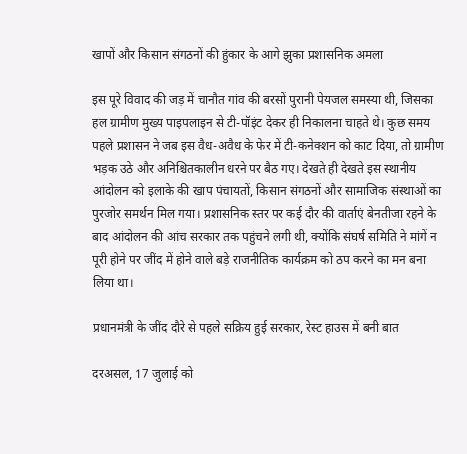खापों और किसान संगठनों की हुंकार के आगे झुका प्रशासनिक अमला

इस पूरे विवाद की जड़ में चानौत गांव की बरसों पुरानी पेयजल समस्या थी, जिसका हल ग्रामीण मुख्य पाइपलाइन से टी-पॉइंट देकर ही निकालना चाहते थे। कुछ समय पहले प्रशासन ने जब इस वैध-अवैध के फेर में टी-कनेक्शन को काट दिया, तो ग्रामीण भड़क उठे और अनिश्चितकालीन धरने पर बैठ गए। देखते ही देखते इस स्थानीय आंदोलन को इलाके की खाप पंचायतों, किसान संगठनों और सामाजिक संस्थाओं का पुरजोर समर्थन मिल गया। प्रशासनिक स्तर पर कई दौर की वार्ताएं बेनतीजा रहने के बाद आंदोलन की आंच सरकार तक पहुंचने लगी थी, क्योंकि संघर्ष समिति ने मांगें न पूरी होने पर जींद में होने वाले बड़े राजनीतिक कार्यक्रम को ठप करने का मन बना लिया था।

प्रधानमंत्री के जींद दौरे से पहले सक्रिय हुई सरकार, रेस्ट हाउस में बनी बात

दरअसल, 17 जुलाई को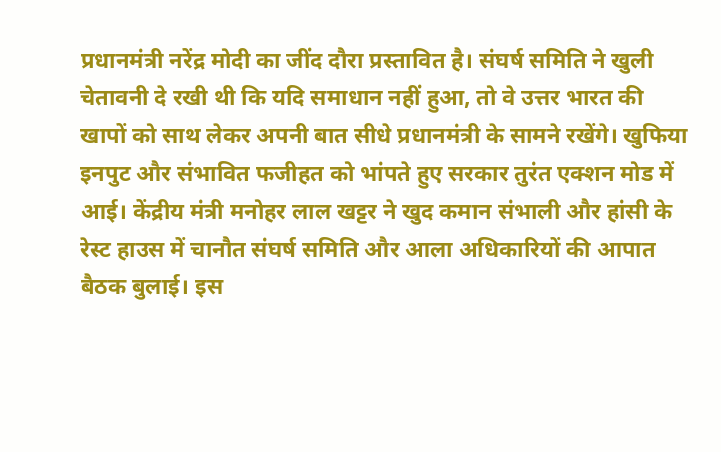प्रधानमंत्री नरेंद्र मोदी का जींद दौरा प्रस्तावित है। संघर्ष समिति ने खुली चेतावनी दे रखी थी कि यदि समाधान नहीं हुआ, तो वे उत्तर भारत की खापों को साथ लेकर अपनी बात सीधे प्रधानमंत्री के सामने रखेंगे। खुफिया इनपुट और संभावित फजीहत को भांपते हुए सरकार तुरंत एक्शन मोड में आई। केंद्रीय मंत्री मनोहर लाल खट्टर ने खुद कमान संभाली और हांसी के रेस्ट हाउस में चानौत संघर्ष समिति और आला अधिकारियों की आपात बैठक बुलाई। इस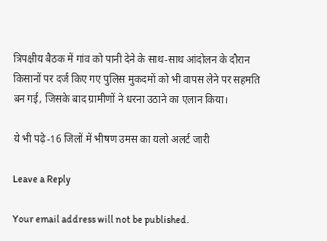त्रिपक्षीय बैठक में गांव को पानी देने के साथ-साथ आंदोलन के दौरान किसानों पर दर्ज किए गए पुलिस मुकदमों को भी वापस लेने पर सहमति बन गई, जिसके बाद ग्रामीणों ने धरना उठाने का एलान किया।

ये भी पढ़े-16 जिलों में भीषण उमस का यलो अलर्ट जारी

Leave a Reply

Your email address will not be published.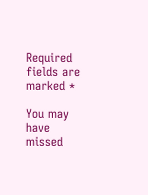Required fields are marked *

You may have missed